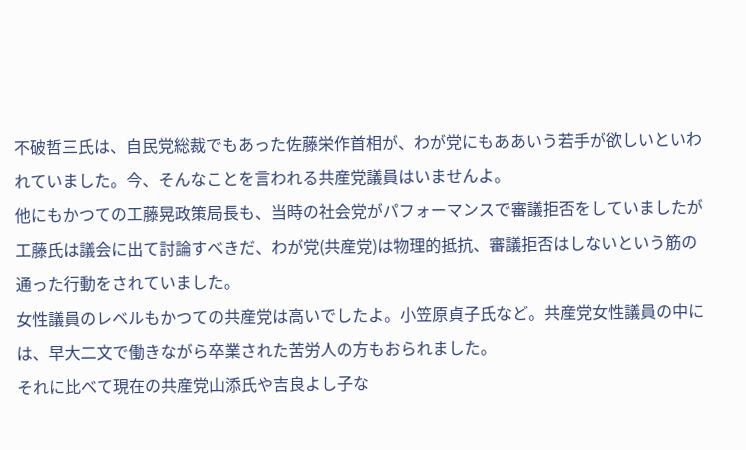不破哲三氏は、自民党総裁でもあった佐藤栄作首相が、わが党にもああいう若手が欲しいといわれていました。今、そんなことを言われる共産党議員はいませんよ。
他にもかつての工藤晃政策局長も、当時の社会党がパフォーマンスで審議拒否をしていましたが工藤氏は議会に出て討論すべきだ、わが党(共産党)は物理的抵抗、審議拒否はしないという筋の通った行動をされていました。
女性議員のレベルもかつての共産党は高いでしたよ。小笠原貞子氏など。共産党女性議員の中には、早大二文で働きながら卒業された苦労人の方もおられました。
それに比べて現在の共産党山添氏や吉良よし子な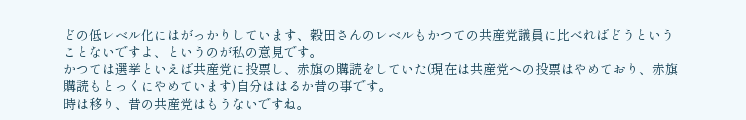どの低レベル化にはがっかりしています、穀田さんのレベルもかつての共産党議員に比べればどうということないですよ、というのが私の意見です。
かつては選挙といえば共産党に投票し、赤旗の購読をしていた(現在は共産党への投票はやめており、赤旗購読もとっくにやめています)自分ははるか昔の事です。
時は移り、昔の共産党はもうないですね。